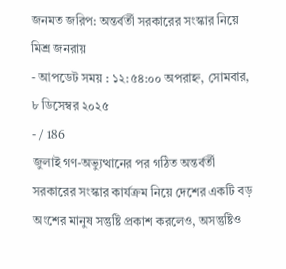জনমত জরিপ: অন্তর্বর্তী সরকারের সংস্কার নিয়ে মিশ্র জনরায়
- আপডেট সময় : ১২:৫৪:০০ অপরাহ্ন, সোমবার, ৮ ডিসেম্বর ২০২৫
- / 186
জুলাই গণ-অভ্যুত্থানের পর গঠিত অন্তর্বর্তী সরকারের সংস্কার কার্যক্রম নিয়ে দেশের একটি বড় অংশের মানুষ সন্তুষ্টি প্রকাশ করলেও, অসন্তুষ্টিও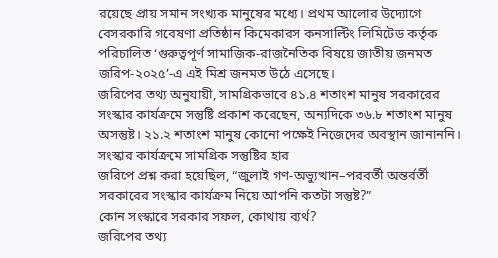রয়েছে প্রায় সমান সংখ্যক মানুষের মধ্যে। প্রথম আলোর উদ্যোগে বেসরকারি গবেষণা প্রতিষ্ঠান কিমেকারস কনসাল্টিং লিমিটেড কর্তৃক পরিচালিত ‘গুরুত্বপূর্ণ সামাজিক-রাজনৈতিক বিষয়ে জাতীয় জনমত জরিপ-২০২৫’-এ এই মিশ্র জনমত উঠে এসেছে।
জরিপের তথ্য অনুযায়ী, সামগ্রিকভাবে ৪১.৪ শতাংশ মানুষ সরকারের সংস্কার কার্যক্রমে সন্তুষ্টি প্রকাশ করেছেন, অন্যদিকে ৩৬.৮ শতাংশ মানুষ অসন্তুষ্ট। ২১.২ শতাংশ মানুষ কোনো পক্ষেই নিজেদের অবস্থান জানাননি।
সংস্কার কার্যক্রমে সামগ্রিক সন্তুষ্টির হার
জরিপে প্রশ্ন করা হয়েছিল, “জুলাই গণ-অভ্যুত্থান–পরবর্তী অন্তর্বর্তী সরকারের সংস্কার কার্যক্রম নিয়ে আপনি কতটা সন্তুষ্ট?”
কোন সংস্কারে সরকার সফল, কোথায় ব্যর্থ?
জরিপের তথ্য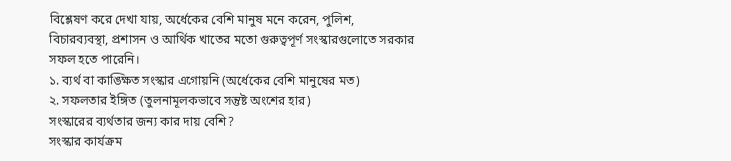বিশ্লেষণ করে দেখা যায়, অর্ধেকের বেশি মানুষ মনে করেন, পুলিশ, বিচারব্যবস্থা, প্রশাসন ও আর্থিক খাতের মতো গুরুত্বপূর্ণ সংস্কারগুলোতে সরকার সফল হতে পারেনি।
১. ব্যর্থ বা কাঙ্ক্ষিত সংস্কার এগোয়নি (অর্ধেকের বেশি মানুষের মত)
২. সফলতার ইঙ্গিত (তুলনামূলকভাবে সন্তুষ্ট অংশের হার)
সংস্কারের ব্যর্থতার জন্য কার দায় বেশি?
সংস্কার কার্যক্রম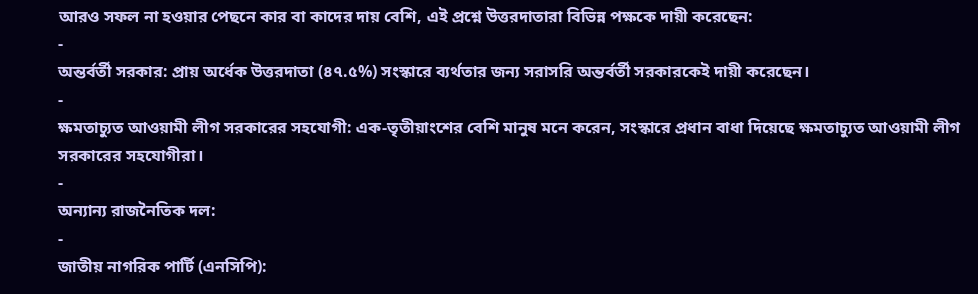আরও সফল না হওয়ার পেছনে কার বা কাদের দায় বেশি, এই প্রশ্নে উত্তরদাতারা বিভিন্ন পক্ষকে দায়ী করেছেন:
-
অন্তর্বর্তী সরকার: প্রায় অর্ধেক উত্তরদাতা (৪৭.৫%) সংস্কারে ব্যর্থতার জন্য সরাসরি অন্তর্বর্তী সরকারকেই দায়ী করেছেন।
-
ক্ষমতাচ্যুত আওয়ামী লীগ সরকারের সহযোগী: এক-তৃতীয়াংশের বেশি মানুষ মনে করেন, সংস্কারে প্রধান বাধা দিয়েছে ক্ষমতাচ্যুত আওয়ামী লীগ সরকারের সহযোগীরা।
-
অন্যান্য রাজনৈতিক দল:
-
জাতীয় নাগরিক পার্টি (এনসিপি):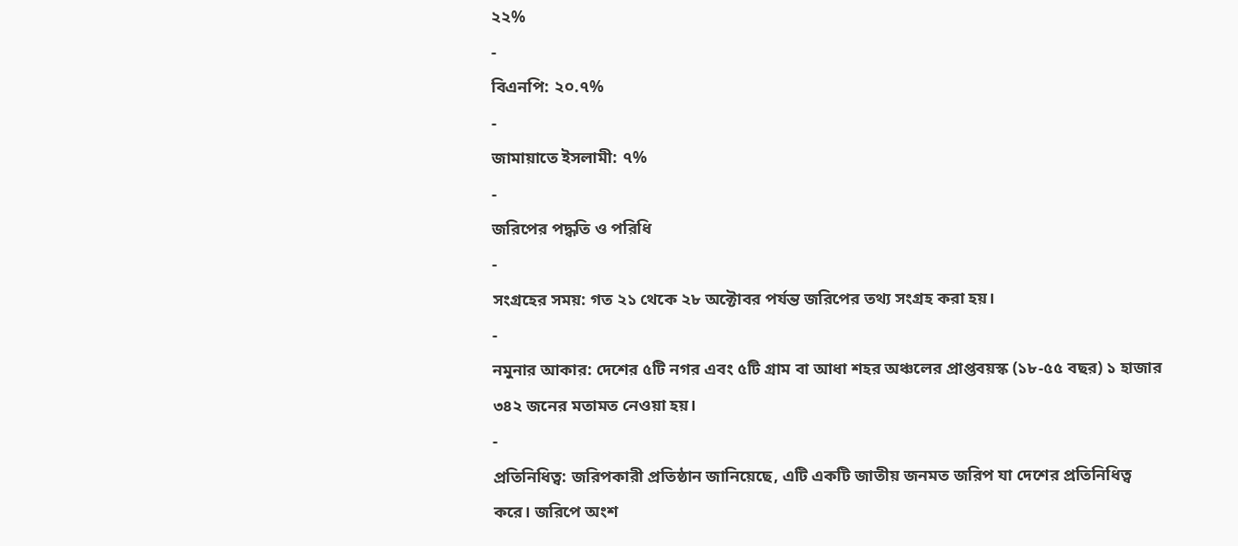২২%
-
বিএনপি: ২০.৭%
-
জামায়াতে ইসলামী: ৭%
-
জরিপের পদ্ধতি ও পরিধি
-
সংগ্রহের সময়: গত ২১ থেকে ২৮ অক্টোবর পর্যন্ত জরিপের তথ্য সংগ্রহ করা হয়।
-
নমুনার আকার: দেশের ৫টি নগর এবং ৫টি গ্রাম বা আধা শহর অঞ্চলের প্রাপ্তবয়স্ক (১৮-৫৫ বছর) ১ হাজার ৩৪২ জনের মতামত নেওয়া হয়।
-
প্রতিনিধিত্ব: জরিপকারী প্রতিষ্ঠান জানিয়েছে, এটি একটি জাতীয় জনমত জরিপ যা দেশের প্রতিনিধিত্ব করে। জরিপে অংশ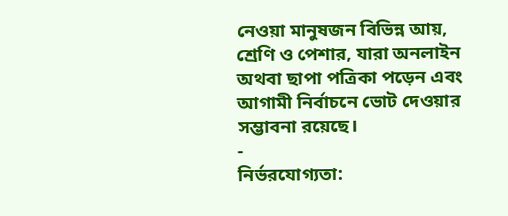নেওয়া মানুষজন বিভিন্ন আয়, শ্রেণি ও পেশার, যারা অনলাইন অথবা ছাপা পত্রিকা পড়েন এবং আগামী নির্বাচনে ভোট দেওয়ার সম্ভাবনা রয়েছে।
-
নির্ভরযোগ্যতা: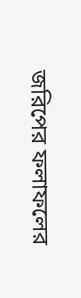জরিপের ফলাফলের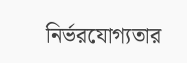নির্ভরযোগ্যতার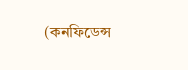(কনফিডেন্স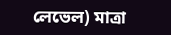লেভেল) মাত্রা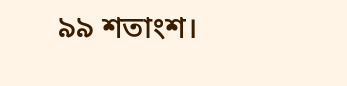৯৯ শতাংশ।